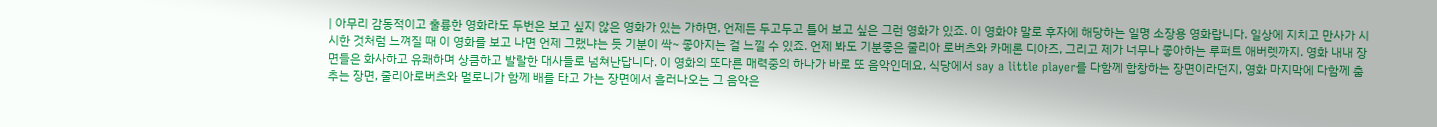| 아무리 감동적이고 훌륭한 영화라도 두번은 보고 싶지 않은 영화가 있는 가하면, 언제든 두고두고 틀어 보고 싶은 그런 영화가 있죠. 이 영화야 말로 후자에 해당하는 일명 소장용 영화랍니다. 일상에 지치고 만사가 시시한 것처럼 느껴질 때 이 영화를 보고 나면 언제 그랬냐는 듯 기분이 싹~ 좋아지는 걸 느낄 수 있죠. 언제 봐도 기분좋은 줄리아 로버츠와 카메론 디아즈, 그리고 제가 너무나 좋아하는 루퍼트 애버렛까지. 영화 내내 장면들은 화사하고 유쾌하며 상큼하고 발랄한 대사들로 넘쳐난답니다. 이 영화의 또다른 매력중의 하나가 바로 또 음악인데요, 식당에서 say a little player를 다함께 합창하는 장면이라던지, 영화 마지막에 다함께 춤추는 장면, 줄리아로버츠와 멀로니가 함께 배를 타고 가는 장면에서 흘러나오는 그 음악은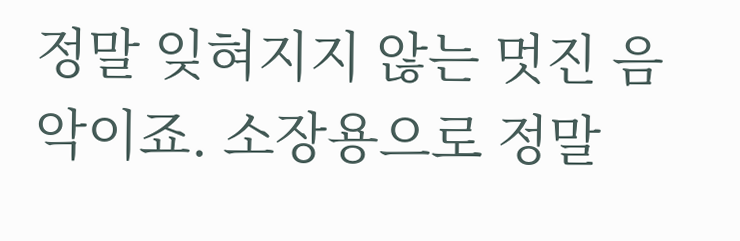정말 잊혀지지 않는 멋진 음악이죠. 소장용으로 정말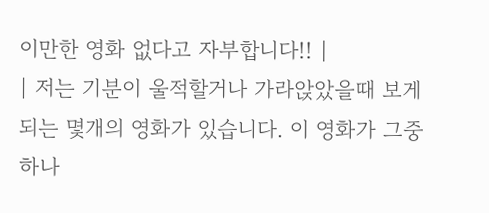이만한 영화 없다고 자부합니다!! |
| 저는 기분이 울적할거나 가라앉았을때 보게 되는 몇개의 영화가 있습니다. 이 영화가 그중 하나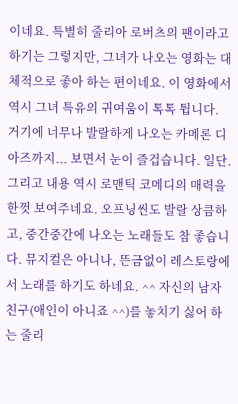이네요. 특별히 줄리아 로버츠의 팬이라고 하기는 그렇지만, 그녀가 나오는 영화는 대체적으로 좋아 하는 편이네요. 이 영화에서 역시 그녀 특유의 귀여움이 톡톡 튑니다. 거기에 너무나 발랄하게 나오는 카메론 디아즈까지... 보면서 눈이 즐겁습니다. 일단. 그리고 내용 역시 로맨틱 코메디의 매력을 한껏 보여주네요. 오프닝씬도 발랄 상큼하고, 중간중간에 나오는 노래들도 참 좋습니다. 뮤지컬은 아니나, 뜬금없이 레스토랑에서 노래를 하기도 하네요. ^^ 자신의 남자친구(애인이 아니죠 ^^)를 놓치기 싫어 하는 줄리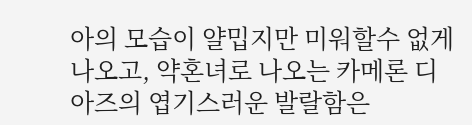아의 모습이 얄밉지만 미워할수 없게 나오고, 약혼녀로 나오는 카메론 디아즈의 엽기스러운 발랄함은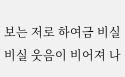보는 저로 하여금 비실비실 웃음이 비어져 나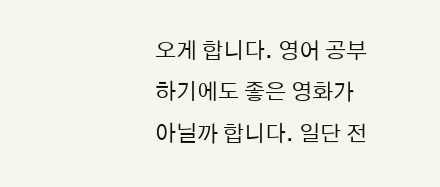오게 합니다. 영어 공부 하기에도 좋은 영화가 아닐까 합니다. 일단 전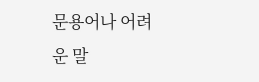문용어나 어려운 말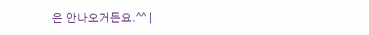은 안나오거든요.^^ |